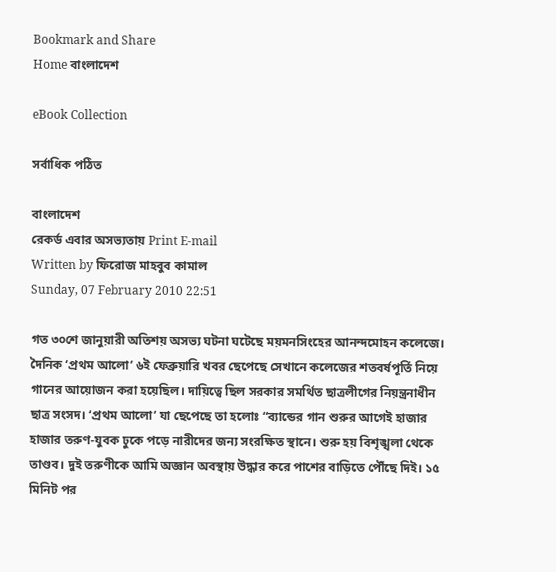Bookmark and Share
Home বাংলাদেশ

eBook Collection

সর্বাধিক পঠিত

বাংলাদেশ
রেকর্ড এবার অসভ্যতায় Print E-mail
Written by ফিরোজ মাহবুব কামাল
Sunday, 07 February 2010 22:51

গত ৩০শে জানুয়ারী অতিশয় অসভ্য ঘটনা ঘটেছে ময়মনসিংহের আনন্দমোহন কলেজে। দৈনিক ‘প্রথম আলো’ ৬ই ফেব্রুয়ারি খবর ছেপেছে সেখানে কলেজের শতবর্ষপূর্তি নিয়ে গানের আয়োজন করা হয়েছিল। দায়িত্বে ছিল সরকার সমর্থিত ছাত্রলীগের নিয়ন্ত্রনাধীন ছাত্র সংসদ। ‘প্রথম আলো’ যা ছেপেছে তা হলোঃ “ব্যান্ডের গান শুরুর আগেই হাজার হাজার তরুণ-যুবক ঢুকে পড়ে নারীদের জন্য সংরক্ষিত স্থানে। শুরু হয় বিশৃঙ্খলা থেকে তাণ্ডব। দুই তরুণীকে আমি অজ্ঞান অবস্থায় উদ্ধার করে পাশের বাড়িতে পৌঁছে দিই। ১৫ মিনিট পর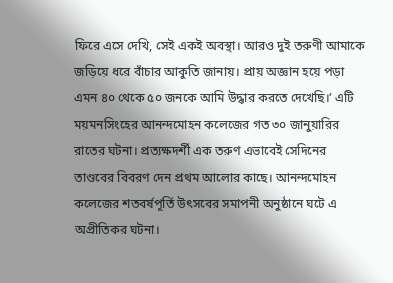ফিরে এসে দেখি, সেই একই অবস্থা। আরও দুই তরুণী আমাকে জড়িয়ে ধরে বাঁচার আকুতি জানায়। প্রায় অজ্ঞান হয়ে পড়া এমন ৪০ থেকে ৫০ জনকে আমি উদ্ধার করতে দেখেছি।’ এটি ময়মনসিংহের আনন্দমোহন কলেজের গত ৩০ জানুয়ারির রাতের ঘটনা। প্রত্যক্ষদর্শী এক তরুণ এভাবেই সেদিনের তাণ্ডবের বিবরণ দেন প্রথম আলোর কাছে। আনন্দমোহন কলেজের শতবর্ষপূর্তি উৎসবের সমাপনী অনুষ্ঠানে ঘটে এ অপ্রীতিকর ঘটনা।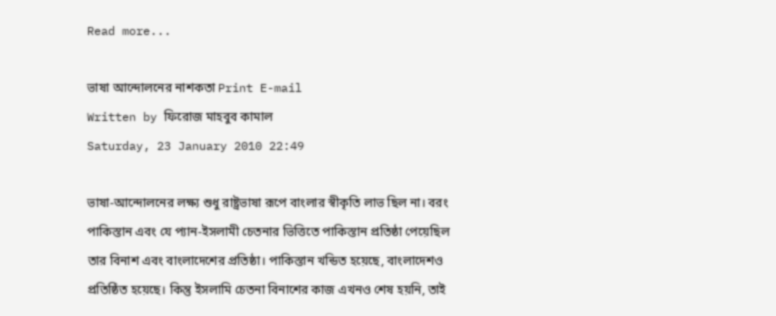Read more...

ভাষা আন্দোলনের নাশকতা Print E-mail
Written by ফিরোজ মাহবুব কামাল
Saturday, 23 January 2010 22:49

ভাষা-আন্দোলনের লক্ষ্য শুধু রাষ্ট্রভাষা রূপে বাংলার স্বীকৃতি লাভ ছিল না। বরং পাকিস্তান এবং যে প্যান-ইসলামী চেতনার ভিত্তিতে পাকিস্তান প্রতিষ্ঠা পেয়েছিল তার বিনাশ এবং বাংলাদেশের প্রতিষ্ঠা। পাকিস্তান খন্ডিত হয়েছে, বাংলাদেশও প্রতিষ্ঠিত হয়েছে। কিন্তু ইসলামি চেতনা বিনাশের কাজ এখনও শেষ হয়নি, তাই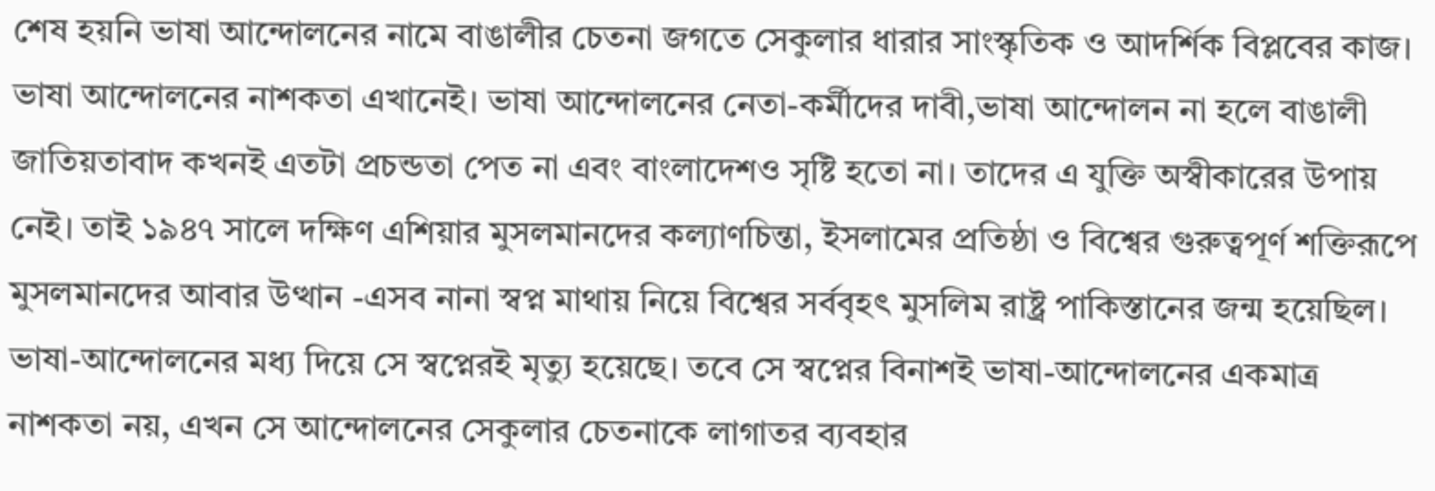শেষ হয়নি ভাষা আন্দোলনের নামে বাঙালীর চেতনা জগতে সেকুলার ধারার সাংস্কৃতিক ও আদর্শিক বিপ্লবের কাজ। ভাষা আন্দোলনের নাশকতা এখানেই। ভাষা আন্দোলনের নেতা-কর্মীদের দাবী,ভাষা আন্দোলন না হলে বাঙালী জাতিয়তাবাদ কখনই এতটা প্রচন্ডতা পেত না এবং বাংলাদেশও সৃষ্টি হতো না। তাদের এ যুক্তি অস্বীকারের উপায় নেই। তাই ১৯৪৭ সালে দক্ষিণ এশিয়ার মুসলমানদের কল্যাণচিন্তা, ইসলামের প্রতিষ্ঠা ও বিশ্বের গুরুত্বপূর্ণ শক্তিরূপে মুসলমানদের আবার উত্থান -এসব নানা স্বপ্ন মাথায় নিয়ে বিশ্বের সর্ববৃহৎ মুসলিম রাষ্ট্র পাকিস্তানের জন্ম হয়েছিল। ভাষা-আন্দোলনের মধ্য দিয়ে সে স্বপ্নেরই মৃত্যু হয়েছে। তবে সে স্বপ্নের বিনাশই ভাষা-আন্দোলনের একমাত্র নাশকতা নয়, এখন সে আন্দোলনের সেকুলার চেতনাকে লাগাতর ব্যবহার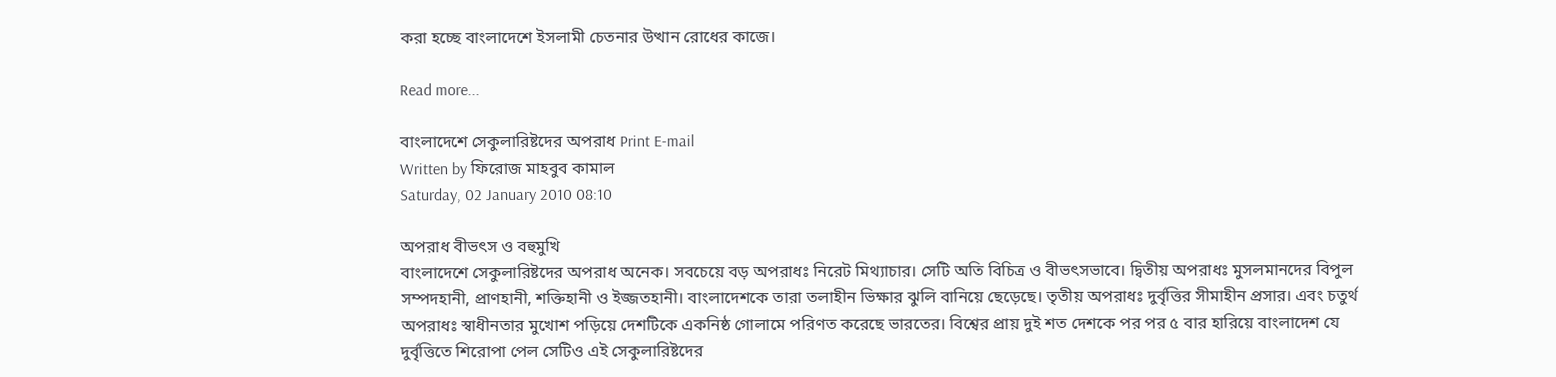করা হচ্ছে বাংলাদেশে ইসলামী চেতনার উত্থান রোধের কাজে।

Read more...

বাংলাদেশে সেকুলারিষ্টদের অপরাধ Print E-mail
Written by ফিরোজ মাহবুব কামাল
Saturday, 02 January 2010 08:10

অপরাধ বীভৎস ও বহুমুখি
বাংলাদেশে সেকুলারিষ্টদের অপরাধ অনেক। সবচেয়ে বড় অপরাধঃ নিরেট মিথ্যাচার। সেটি অতি বিচিত্র ও বীভৎসভাবে। দ্বিতীয় অপরাধঃ মুসলমানদের বিপুল সম্পদহানী, প্রাণহানী, শক্তিহানী ও ইজ্জতহানী। বাংলাদেশকে তারা তলাহীন ভিক্ষার ঝুলি বানিয়ে ছেড়েছে। তৃতীয় অপরাধঃ দুর্বৃত্তির সীমাহীন প্রসার। এবং চতুর্থ অপরাধঃ স্বাধীনতার মুখোশ পড়িয়ে দেশটিকে একনিষ্ঠ গোলামে পরিণত করেছে ভারতের। বিশ্বের প্রায় দুই শত দেশকে পর পর ৫ বার হারিয়ে বাংলাদেশ যে দুর্বৃত্তিতে শিরোপা পেল সেটিও এই সেকুলারিষ্টদের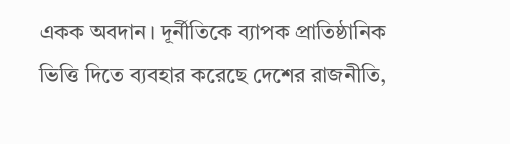একক অবদান। দূর্নীতিকে ব্যাপক প্রাতিষ্ঠানিক ভিত্তি দিতে ব্যবহার করেছে দেশের রাজনীতি,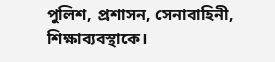পুলিশ, প্রশাসন, সেনাবাহিনী, শিক্ষাব্যবস্থাকে।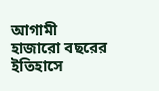আগামী হাজারো বছরের ইতিহাসে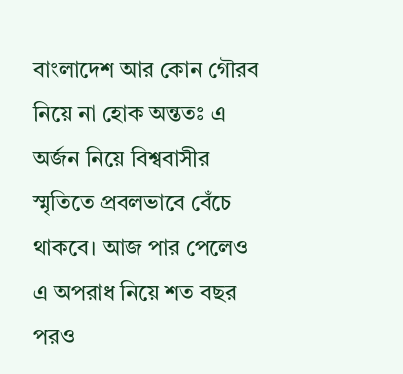বাংলাদেশ আর কোন গৌরব নিয়ে না হোক অন্ততঃ এ অর্জন নিয়ে বিশ্ববাসীর স্মৃতিতে প্রবলভাবে বেঁচে থাকবে। আজ পার পেলেও এ অপরাধ নিয়ে শত বছর পরও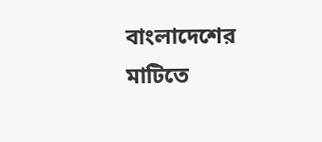বাংলাদেশের মাটিতে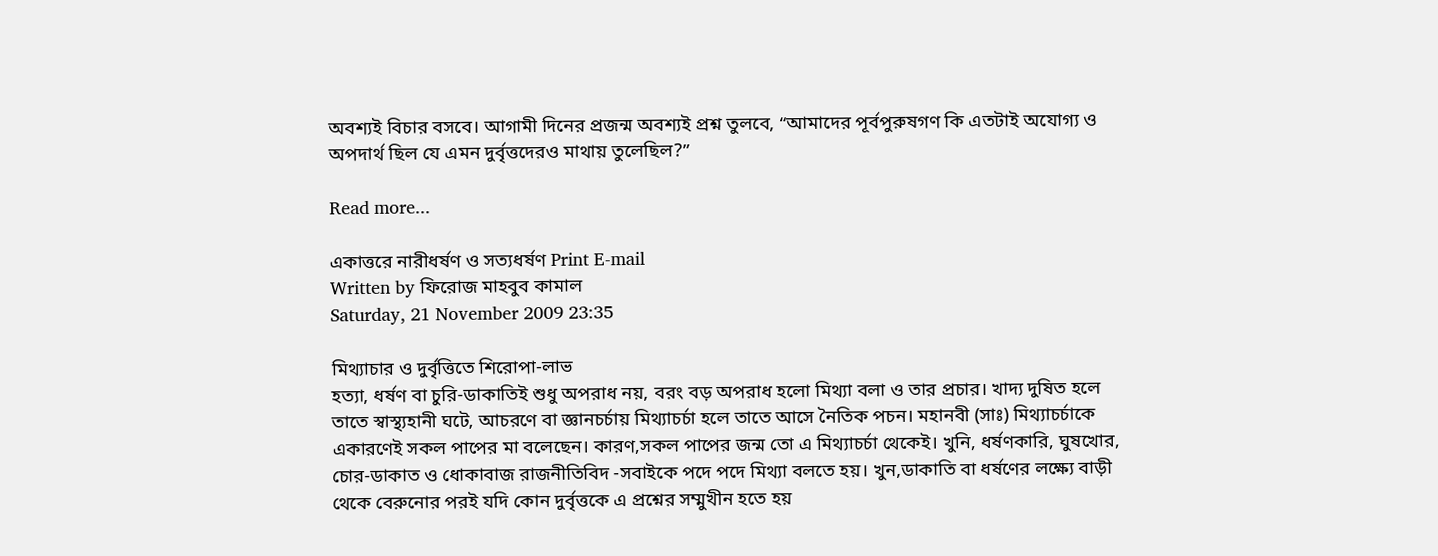অবশ্যই বিচার বসবে। আগামী দিনের প্রজন্ম অবশ্যই প্রশ্ন তুলবে, “আমাদের পূর্বপুরুষগণ কি এতটাই অযোগ্য ও অপদার্থ ছিল যে এমন দুর্বৃত্তদেরও মাথায় তুলেছিল?”

Read more...

একাত্তরে নারীধর্ষণ ও সত্যধর্ষণ Print E-mail
Written by ফিরোজ মাহবুব কামাল
Saturday, 21 November 2009 23:35

মিথ্যাচার ও দুর্বৃত্তিতে শিরোপা-লাভ
হত্যা, ধর্ষণ বা চুরি-ডাকাতিই শুধু অপরাধ নয়, বরং বড় অপরাধ হলো মিথ্যা বলা ও তার প্রচার। খাদ্য দুষিত হলে তাতে স্বাস্থ্যহানী ঘটে, আচরণে বা জ্ঞানচর্চায় মিথ্যাচর্চা হলে তাতে আসে নৈতিক পচন। মহানবী (সাঃ) মিথ্যাচর্চাকে একারণেই সকল পাপের মা বলেছেন। কারণ,সকল পাপের জন্ম তো এ মিথ্যাচর্চা থেকেই। খুনি, ধর্ষণকারি, ঘুষখোর, চোর-ডাকাত ও ধোকাবাজ রাজনীতিবিদ -সবাইকে পদে পদে মিথ্যা বলতে হয়। খুন,ডাকাতি বা ধর্ষণের লক্ষ্যে বাড়ী থেকে বেরুনোর পরই যদি কোন দুর্বৃত্তকে এ প্রশ্নের সম্মুখীন হতে হয়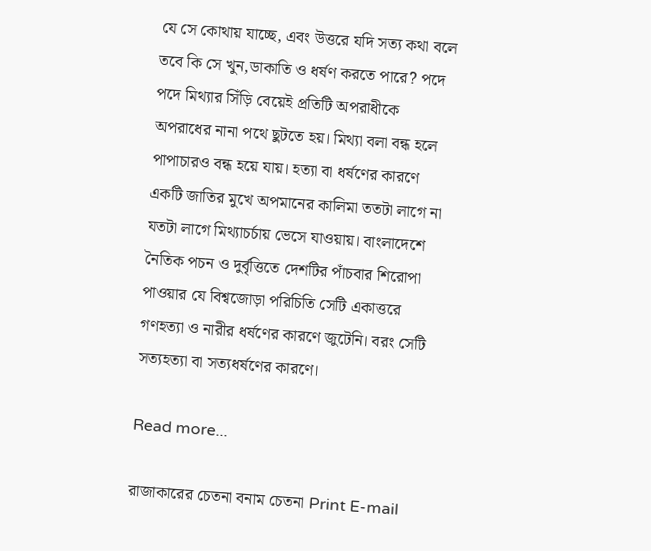যে সে কোথায় যাচ্ছে, এবং উত্তরে যদি সত্য কথা বলে তবে কি সে খুন,ডাকাতি ও ধর্ষণ করতে পারে? পদে পদে মিথ্যার সিঁড়ি বেয়েই প্রতিটি অপরাধীকে অপরাধের নানা পথে ছুটতে হয়। মিথ্যা বলা বন্ধ হলে পাপাচারও বন্ধ হয়ে যায়। হত্যা বা ধর্ষণের কারণে একটি জাতির মুখে অপমানের কালিমা ততটা লাগে না যতটা লাগে মিথ্যাচর্চায় ভেসে যাওয়ায়। বাংলাদেশে নৈতিক পচন ও দুর্বৃত্তিতে দেশটির পাঁচবার শিরোপা পাওয়ার যে বিশ্বজোড়া পরিচিতি সেটি একাত্তরে গণহত্যা ও নারীর ধর্ষণের কারণে জুটেনি। বরং সেটি সত্যহত্যা বা সত্যধর্ষণের কারণে।

Read more...

রাজাকারের চেতনা বনাম চেতনা Print E-mail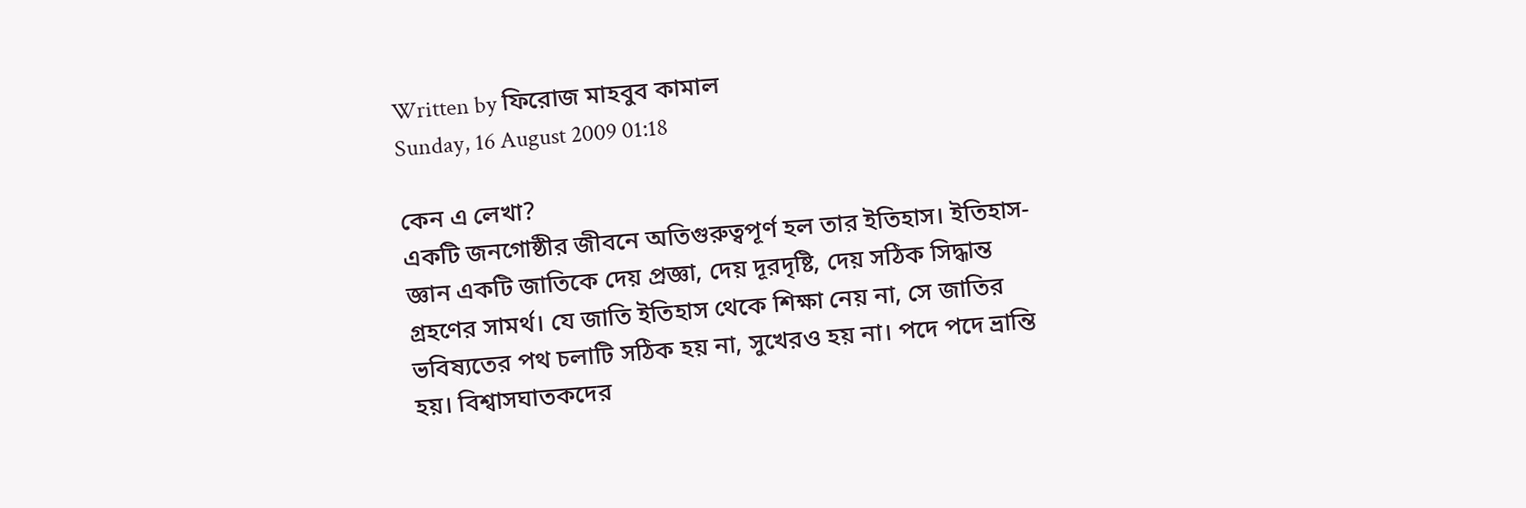Written by ফিরোজ মাহবুব কামাল
Sunday, 16 August 2009 01:18

কেন এ লেখা?
একটি জনগোষ্ঠীর জীবনে অতিগুরুত্বপূর্ণ হল তার ইতিহাস। ইতিহাস-জ্ঞান একটি জাতিকে দেয় প্রজ্ঞা, দেয় দূরদৃষ্টি, দেয় সঠিক সিদ্ধান্ত গ্রহণের সামর্থ। যে জাতি ইতিহাস থেকে শিক্ষা নেয় না, সে জাতির ভবিষ্যতের পথ চলাটি সঠিক হয় না, সুখেরও হয় না। পদে পদে ভ্রান্তি হয়। বিশ্বাসঘাতকদের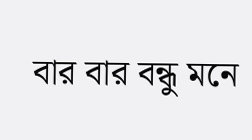বার বার বন্ধু মনে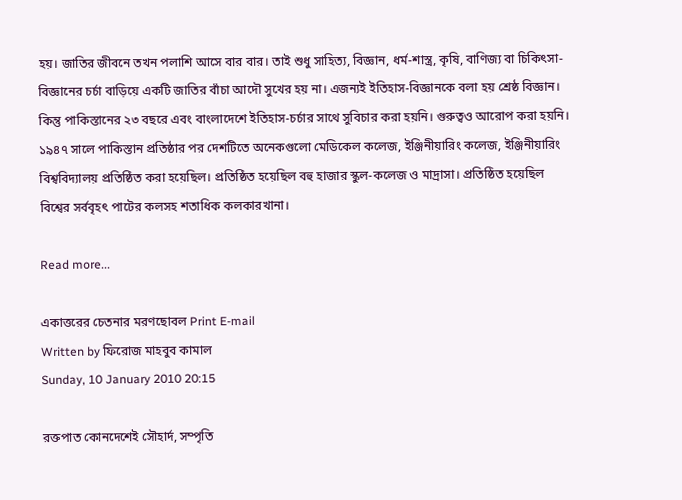হয়। জাতির জীবনে তখন পলাশি আসে বার বার। তাই শুধু সাহিত্য, বিজ্ঞান, ধর্ম-শাস্ত্র, কৃষি, বাণিজ্য বা চিকিৎসা-বিজ্ঞানের চর্চা বাড়িয়ে একটি জাতির বাঁচা আদৌ সুখের হয় না। এজন্যই ইতিহাস-বিজ্ঞানকে বলা হয় শ্রেষ্ঠ বিজ্ঞান। কিন্তু পাকিস্তানের ২৩ বছরে এবং বাংলাদেশে ইতিহাস-চর্চার সাথে সুবিচার করা হয়নি। গুরুত্বও আরোপ করা হয়নি। ১৯৪৭ সালে পাকিস্তান প্রতিষ্ঠার পর দেশটিতে অনেকগুলো মেডিকেল কলেজ, ইঞ্জিনীয়ারিং কলেজ, ইঞ্জিনীয়ারিং বিশ্ববিদ্যালয় প্রতিষ্ঠিত করা হয়েছিল। প্রতিষ্ঠিত হয়েছিল বহু হাজার স্কুল-কলেজ ও মাদ্রাসা। প্রতিষ্ঠিত হয়েছিল বিশ্বের সর্ববৃহৎ পাটের কলসহ শতাধিক কলকারখানা।

Read more...

একাত্তরের চেতনার মরণছোবল Print E-mail
Written by ফিরোজ মাহবুব কামাল
Sunday, 10 January 2010 20:15

রক্তপাত কোনদেশেই সৌহার্দ, সম্পৃতি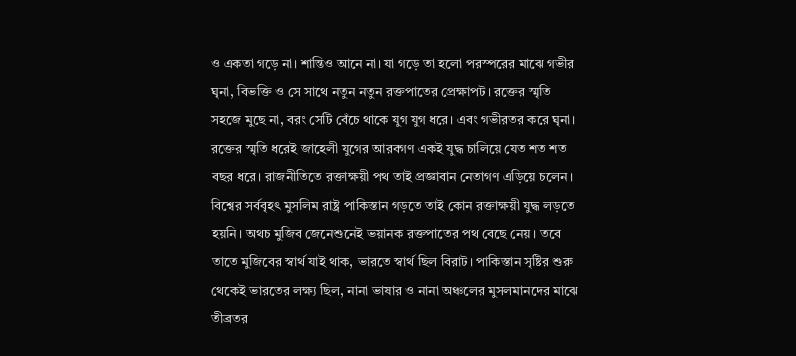ও একতা গড়ে না। শান্তিও আনে না। যা গড়ে তা হলো পরস্পরের মাঝে গভীর ঘৃনা, বিভক্তি ও সে সাথে নতুন নতুন রক্তপাতের প্রেক্ষাপট। রক্তের স্মৃতি সহজে মুছে না, বরং সেটি বেঁচে থাকে যুগ যুগ ধরে। এবং গভীরতর করে ঘৃনা। রক্তের স্মৃতি ধরেই জাহেলী যুগের আরবগণ একই যুদ্ধ চালিয়ে যেত শত শত বছর ধরে। রাজনীতিতে রক্তাক্ষয়ী পথ তাই প্রজ্ঞাবান নেতাগণ এড়িয়ে চলেন। বিশ্বের সর্ববৃহৎ মুসলিম রাষ্ট্র পাকিস্তান গড়তে তাই কোন রক্তাক্ষয়ী যুদ্ধ লড়তে হয়নি। অথচ মুজিব জেনেশুনেই ভয়ানক রক্তপাতের পথ বেছে নেয়। তবে তাতে মুজিবের স্বার্থ যাই থাক, ভারতে স্বার্থ ছিল বিরাট। পাকিস্তান সৃষ্টির শুরু থেকেই ভারতের লক্ষ্য ছিল, নানা ভাষার ও নানা অঞ্চলের মুসলমানদের মাঝে তীব্রতর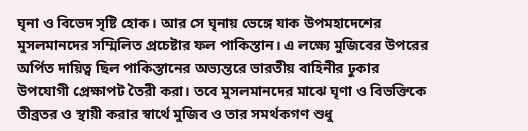ঘৃনা ও বিভেদ সৃষ্টি হোক। আর সে ঘৃনায় ভেঙ্গে যাক উপমহাদেশের মুসলমানদের সম্মিলিত প্রচেষ্টার ফল পাকিস্তান। এ লক্ষ্যে মুজিবের উপরের অর্পিত দায়িত্ব ছিল পাকিস্তানের অভ্যন্তরে ভারতীয় বাহিনীর ঢুকার উপযোগী প্রেক্ষাপট তৈরী করা। তবে মুসলমানদের মাঝে ঘৃণা ও বিভক্তিকে তীব্রতর ও স্থায়ী করার স্বার্থে মুজিব ও তার সমর্থকগণ শুধু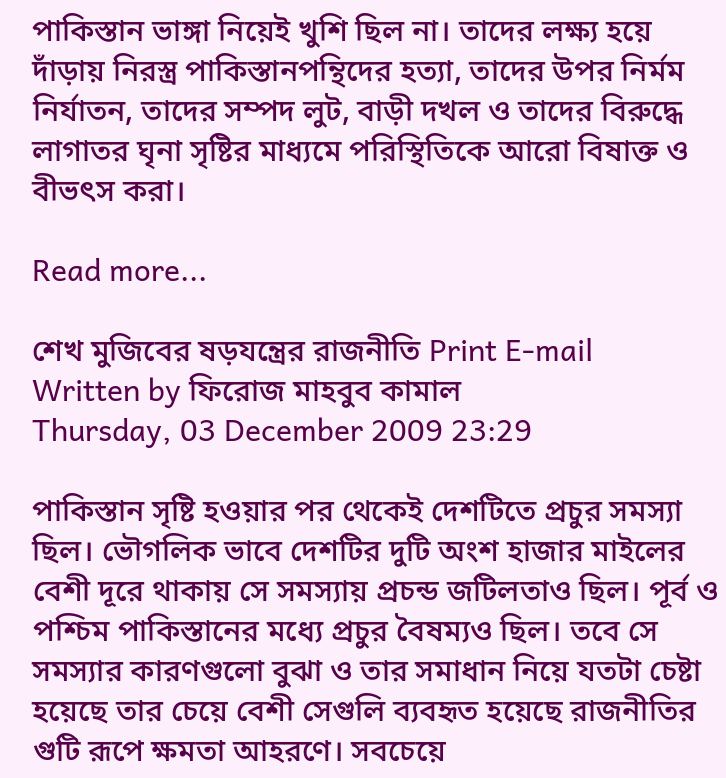পাকিস্তান ভাঙ্গা নিয়েই খুশি ছিল না। তাদের লক্ষ্য হয়ে দাঁড়ায় নিরস্ত্র পাকিস্তানপন্থিদের হত্যা, তাদের উপর নির্মম নির্যাতন, তাদের সম্পদ লুট, বাড়ী দখল ও তাদের বিরুদ্ধে লাগাতর ঘৃনা সৃষ্টির মাধ্যমে পরিস্থিতিকে আরো বিষাক্ত ও বীভৎস করা।

Read more...

শেখ মুজিবের ষড়যন্ত্রের রাজনীতি Print E-mail
Written by ফিরোজ মাহবুব কামাল
Thursday, 03 December 2009 23:29

পাকিস্তান সৃষ্টি হওয়ার পর থেকেই দেশটিতে প্রচুর সমস্যা ছিল। ভৌগলিক ভাবে দেশটির দুটি অংশ হাজার মাইলের বেশী দূরে থাকায় সে সমস্যায় প্রচন্ড জটিলতাও ছিল। পূর্ব ও পশ্চিম পাকিস্তানের মধ্যে প্রচুর বৈষম্যও ছিল। তবে সে সমস্যার কারণগুলো বুঝা ও তার সমাধান নিয়ে যতটা চেষ্টা হয়েছে তার চেয়ে বেশী সেগুলি ব্যবহৃত হয়েছে রাজনীতির গুটি রূপে ক্ষমতা আহরণে। সবচেয়ে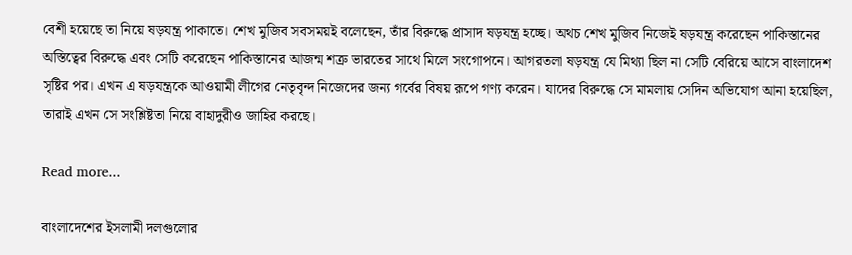বেশী হয়েছে তা নিয়ে ষড়যন্ত্র পাকাতে। শেখ মুজিব সবসময়ই বলেছেন, তাঁর বিরুদ্ধে প্রাসাদ ষড়যন্ত্র হচ্ছে। অথচ শেখ মুজিব নিজেই ষড়যন্ত্র করেছেন পাকিস্তানের অস্তিত্বের বিরুদ্ধে এবং সেটি করেছেন পাকিস্তানের আজন্ম শত্রু ভারতের সাথে মিলে সংগোপনে। আগরতলা ষড়যন্ত্র যে মিথ্যা ছিল না সেটি বেরিয়ে আসে বাংলাদেশ সৃষ্টির পর। এখন এ ষড়যন্ত্রকে আওয়ামী লীগের নেতৃবৃন্দ নিজেদের জন্য গর্বের বিষয় রূপে গণ্য করেন। যাদের বিরুদ্ধে সে মামলায় সেদিন অভিযোগ আনা হয়েছিল, তারাই এখন সে সংশ্লিষ্টতা নিয়ে বাহাদুরীও জাহির করছে।

Read more...

বাংলাদেশের ইসলামী দলগুলোর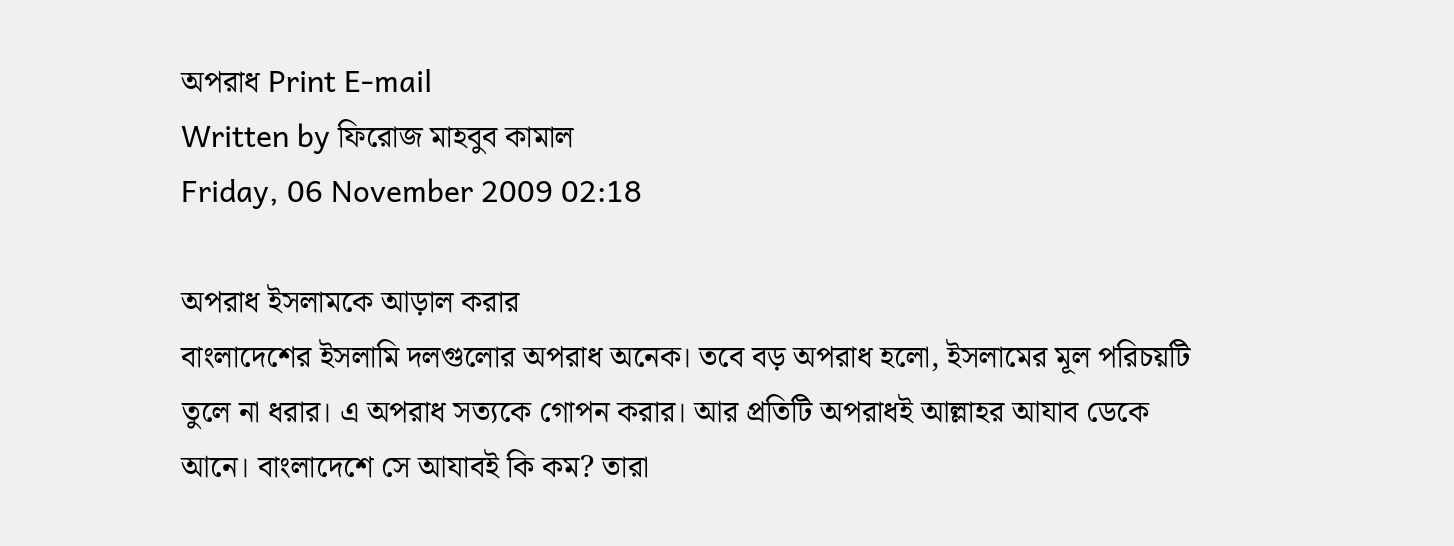অপরাধ Print E-mail
Written by ফিরোজ মাহবুব কামাল
Friday, 06 November 2009 02:18

অপরাধ ইসলামকে আড়াল করার
বাংলাদেশের ইসলামি দলগুলোর অপরাধ অনেক। তবে বড় অপরাধ হলো, ইসলামের মূল পরিচয়টি তুলে না ধরার। এ অপরাধ সত্যকে গোপন করার। আর প্রতিটি অপরাধই আল্লাহর আযাব ডেকে আনে। বাংলাদেশে সে আযাবই কি কম? তারা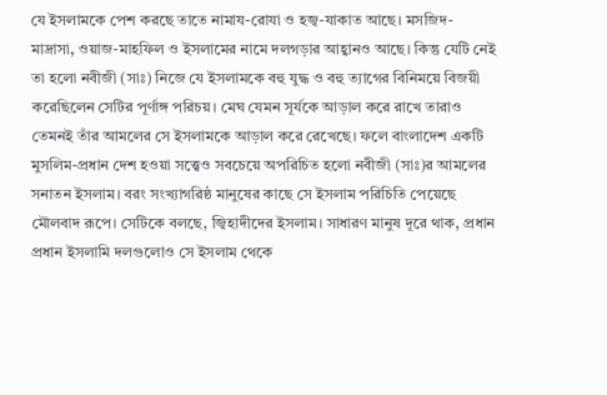যে ইসলামকে পেশ করছে তাতে নামায-রোযা ও হজ্ব-যাকাত আছে। মসজিদ-মাদ্রাসা, ওয়াজ-মাহফিল ও ইসলামের নামে দলগড়ার আহ্বানও আছে। কিন্তু যেটি নেই তা হলো নবীজী (সাঃ) নিজে যে ইসলামকে বহু যুদ্ধ ও বহু ত্যাগের বিনিময়ে বিজয়ী করেছিলেন সেটির পূর্ণাঙ্গ পরিচয়। মেঘ যেমন সূর্যকে আড়াল করে রাখে তারাও তেমনই তাঁর আমলের সে ইসলামকে আড়াল করে রেখেছে। ফলে বাংলাদেশ একটি মুসলিম-প্রধান দেশ হওয়া সত্ত্বেও সবচেয়ে অপরিচিত হলো নবীজী (সাঃ)র আমলের সনাতন ইসলাম। বরং সংখ্যাগরিষ্ঠ মানুষের কাছে সে ইসলাম পরিচিতি পেয়েছে মৌলবাদ রূপে। সেটিকে বলছে, জ্বিহাদীদের ইসলাম। সাধারণ মানুষ দূরে থাক, প্রধান প্রধান ইসলামি দলগুলোও সে ইসলাম থেকে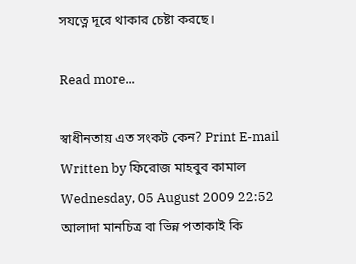সযত্নে দূরে থাকার চেষ্টা করছে।

Read more...

স্বাধীনতায় এত সংকট কেন? Print E-mail
Written by ফিরোজ মাহবুব কামাল
Wednesday, 05 August 2009 22:52
আলাদা মানচিত্র বা ভিন্ন পতাকাই কি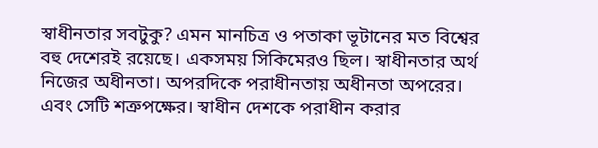স্বাধীনতার সবটুকু? এমন মানচিত্র ও পতাকা ভূটানের মত বিশ্বের বহু দেশেরই রয়েছে। একসময় সিকিমেরও ছিল। স্বাধীনতার অর্থ নিজের অধীনতা। অপরদিকে পরাধীনতায় অধীনতা অপরের। এবং সেটি শত্রুপক্ষের। স্বাধীন দেশকে পরাধীন করার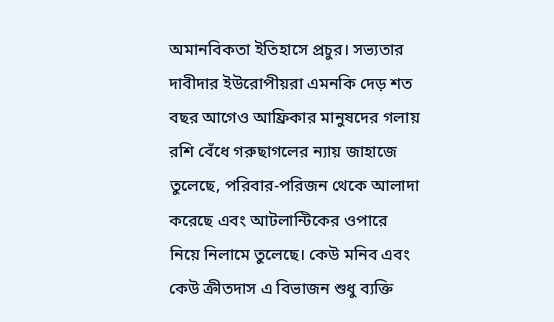অমানবিকতা ইতিহাসে প্রচুর। সভ্যতার দাবীদার ইউরোপীয়রা এমনকি দেড় শত বছর আগেও আফ্রিকার মানুষদের গলায় রশি বেঁধে গরুছাগলের ন্যায় জাহাজে তুলেছে, পরিবার-পরিজন থেকে আলাদা করেছে এবং আটলান্টিকের ওপারে নিয়ে নিলামে তুলেছে। কেউ মনিব এবং কেউ ক্রীতদাস এ বিভাজন শুধু ব্যক্তি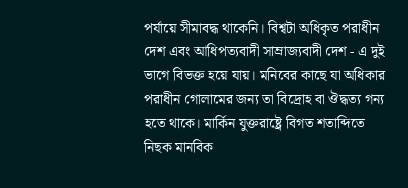পর্যায়ে সীমাবদ্ধ থাকেনি। বিশ্বটা অধিকৃত পরাধীন দেশ এবং আধিপত্যবাদী সাম্রাজ্যবাদী দেশ - এ দুই ভাগে বিভক্ত হয়ে যায়। মনিবের কাছে যা অধিকার পরাধীন গোলামের জন্য তা বিদ্রোহ বা ঔদ্ধত্য গন্য হতে থাকে। মার্কিন যুক্তরাষ্ট্রে বিগত শতাব্দিতে নিছক মানবিক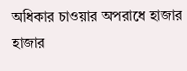অধিকার চাওয়ার অপরাধে হাজার হাজার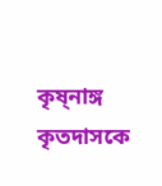কৃষ্নাঙ্গ কৃতদাসকে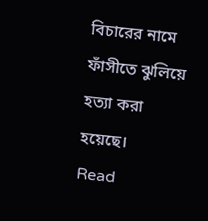বিচারের নামে ফাঁসীতে ঝুলিয়ে হত্যা করা হয়েছে।
Read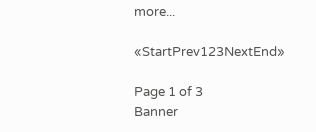more...

«StartPrev123NextEnd»

Page 1 of 3
Banner